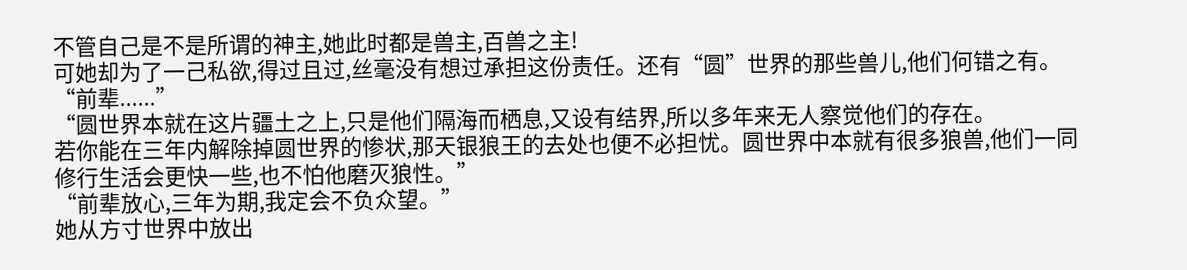不管自己是不是所谓的神主,她此时都是兽主,百兽之主!
可她却为了一己私欲,得过且过,丝毫没有想过承担这份责任。还有“圆”世界的那些兽儿,他们何错之有。
“前辈......”
“圆世界本就在这片疆土之上,只是他们隔海而栖息,又设有结界,所以多年来无人察觉他们的存在。
若你能在三年内解除掉圆世界的惨状,那天银狼王的去处也便不必担忧。圆世界中本就有很多狼兽,他们一同修行生活会更快一些,也不怕他磨灭狼性。”
“前辈放心,三年为期,我定会不负众望。”
她从方寸世界中放出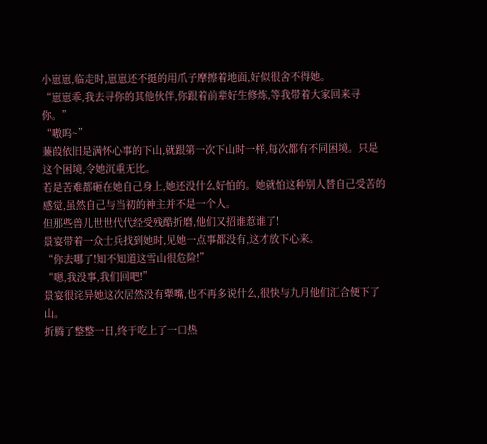小崽崽,临走时,崽崽还不挺的用爪子摩擦着地面,好似很舍不得她。
“崽崽乖,我去寻你的其他伙伴,你跟着前辈好生修炼,等我带着大家回来寻你。”
“嗷呜~”
蒹葭依旧是满怀心事的下山,就跟第一次下山时一样,每次都有不同困境。只是这个困境,令她沉重无比。
若是苦难都砸在她自己身上,她还没什么好怕的。她就怕这种别人替自己受苦的感觉,虽然自己与当初的神主并不是一个人。
但那些兽儿世世代代经受残酷折磨,他们又招谁惹谁了!
景宴带着一众士兵找到她时,见她一点事都没有,这才放下心来。
“你去哪了!知不知道这雪山很危险!”
“嗯,我没事,我们回吧!”
景宴很诧异她这次居然没有犟嘴,也不再多说什么,很快与九月他们汇合便下了山。
折腾了整整一日,终于吃上了一口热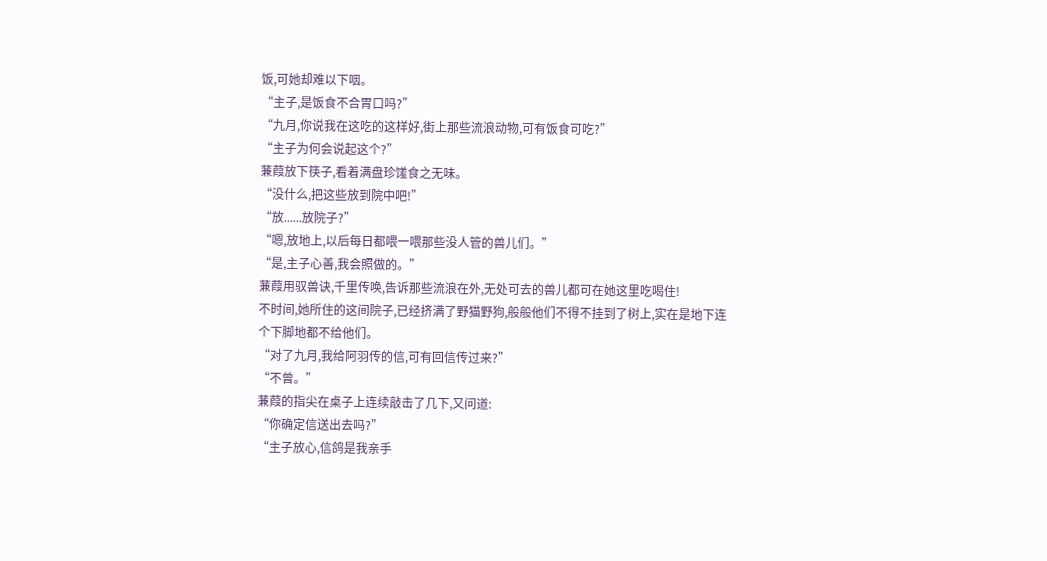饭,可她却难以下咽。
“主子,是饭食不合胃口吗?”
“九月,你说我在这吃的这样好,街上那些流浪动物,可有饭食可吃?”
“主子为何会说起这个?”
蒹葭放下筷子,看着满盘珍馐食之无味。
“没什么,把这些放到院中吧!”
“放......放院子?”
“嗯,放地上,以后每日都喂一喂那些没人管的兽儿们。”
“是,主子心善,我会照做的。”
蒹葭用驭兽诀,千里传唤,告诉那些流浪在外,无处可去的兽儿都可在她这里吃喝住!
不时间,她所住的这间院子,已经挤满了野猫野狗,般般他们不得不挂到了树上,实在是地下连个下脚地都不给他们。
“对了九月,我给阿羽传的信,可有回信传过来?”
“不曾。”
蒹葭的指尖在桌子上连续敲击了几下,又问道:
“你确定信送出去吗?”
“主子放心,信鸽是我亲手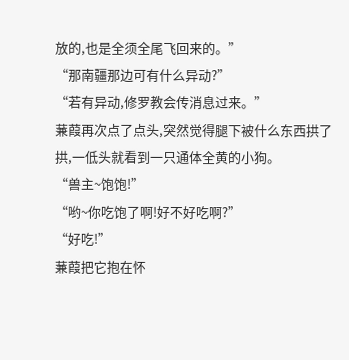放的,也是全须全尾飞回来的。”
“那南疆那边可有什么异动?”
“若有异动,修罗教会传消息过来。”
蒹葭再次点了点头,突然觉得腿下被什么东西拱了拱,一低头就看到一只通体全黄的小狗。
“兽主~饱饱!”
“哟~你吃饱了啊!好不好吃啊?”
“好吃!”
蒹葭把它抱在怀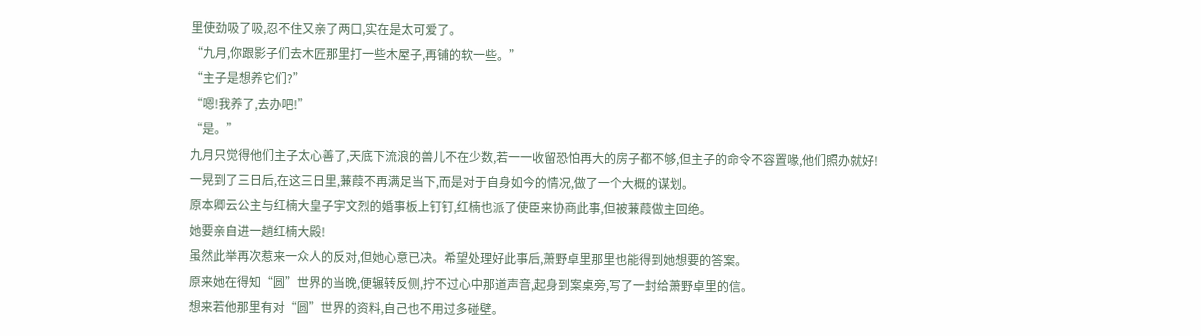里使劲吸了吸,忍不住又亲了两口,实在是太可爱了。
“九月,你跟影子们去木匠那里打一些木屋子,再铺的软一些。”
“主子是想养它们?”
“嗯!我养了,去办吧!”
“是。”
九月只觉得他们主子太心善了,天底下流浪的兽儿不在少数,若一一收留恐怕再大的房子都不够,但主子的命令不容置喙,他们照办就好!
一晃到了三日后,在这三日里,蒹葭不再满足当下,而是对于自身如今的情况,做了一个大概的谋划。
原本卿云公主与红楠大皇子宇文烈的婚事板上钉钉,红楠也派了使臣来协商此事,但被蒹葭做主回绝。
她要亲自进一趟红楠大殿!
虽然此举再次惹来一众人的反对,但她心意已决。希望处理好此事后,萧野卓里那里也能得到她想要的答案。
原来她在得知“圆”世界的当晚,便辗转反侧,拧不过心中那道声音,起身到案桌旁,写了一封给萧野卓里的信。
想来若他那里有对“圆”世界的资料,自己也不用过多碰壁。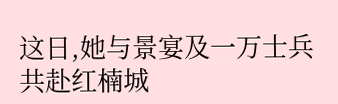这日,她与景宴及一万士兵共赴红楠城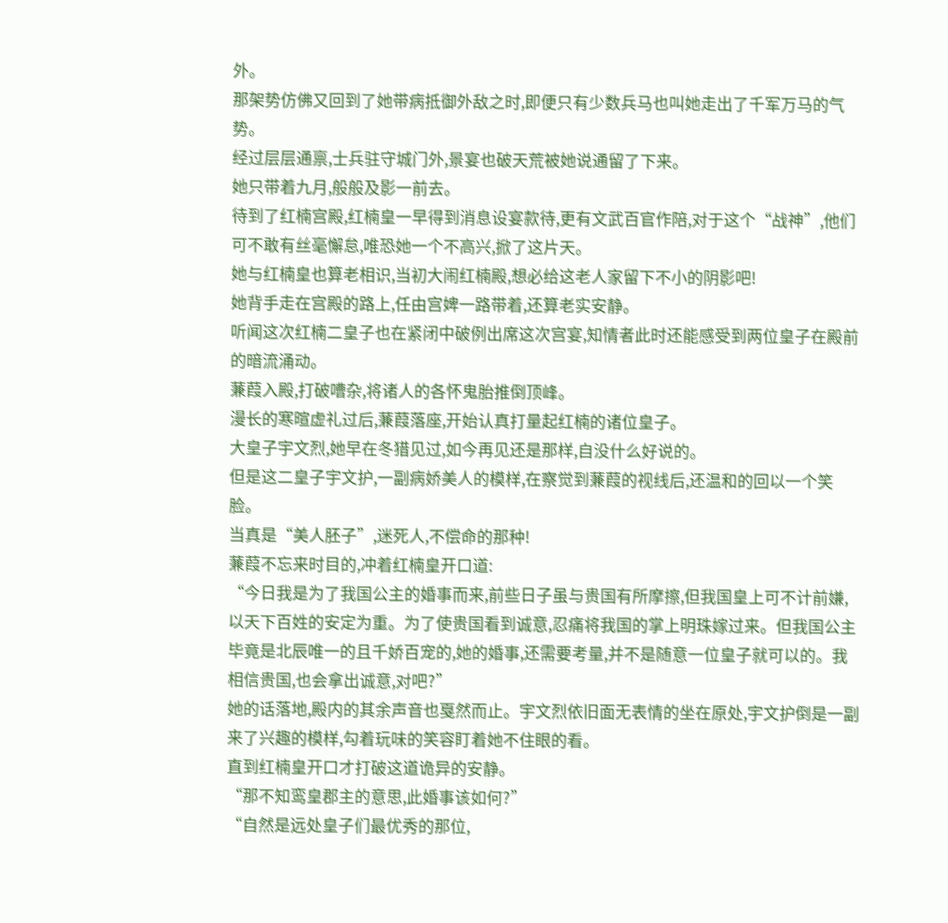外。
那架势仿佛又回到了她带病抵御外敌之时,即便只有少数兵马也叫她走出了千军万马的气势。
经过层层通禀,士兵驻守城门外,景宴也破天荒被她说通留了下来。
她只带着九月,般般及影一前去。
待到了红楠宫殿,红楠皇一早得到消息设宴款待,更有文武百官作陪,对于这个“战神”,他们可不敢有丝毫懈怠,唯恐她一个不高兴,掀了这片天。
她与红楠皇也算老相识,当初大闹红楠殿,想必给这老人家留下不小的阴影吧!
她背手走在宫殿的路上,任由宫婢一路带着,还算老实安静。
听闻这次红楠二皇子也在紧闭中破例出席这次宫宴,知情者此时还能感受到两位皇子在殿前的暗流涌动。
蒹葭入殿,打破嘈杂,将诸人的各怀鬼胎推倒顶峰。
漫长的寒暄虚礼过后,蒹葭落座,开始认真打量起红楠的诸位皇子。
大皇子宇文烈,她早在冬猎见过,如今再见还是那样,自没什么好说的。
但是这二皇子宇文护,一副病娇美人的模样,在察觉到蒹葭的视线后,还温和的回以一个笑脸。
当真是“美人胚子”,迷死人,不偿命的那种!
蒹葭不忘来时目的,冲着红楠皇开口道:
“今日我是为了我国公主的婚事而来,前些日子虽与贵国有所摩擦,但我国皇上可不计前嫌,以天下百姓的安定为重。为了使贵国看到诚意,忍痛将我国的掌上明珠嫁过来。但我国公主毕竟是北辰唯一的且千娇百宠的,她的婚事,还需要考量,并不是随意一位皇子就可以的。我相信贵国,也会拿出诚意,对吧?”
她的话落地,殿内的其余声音也戛然而止。宇文烈依旧面无表情的坐在原处,宇文护倒是一副来了兴趣的模样,勾着玩味的笑容盯着她不住眼的看。
直到红楠皇开口才打破这道诡异的安静。
“那不知鸾皇郡主的意思,此婚事该如何?”
“自然是远处皇子们最优秀的那位,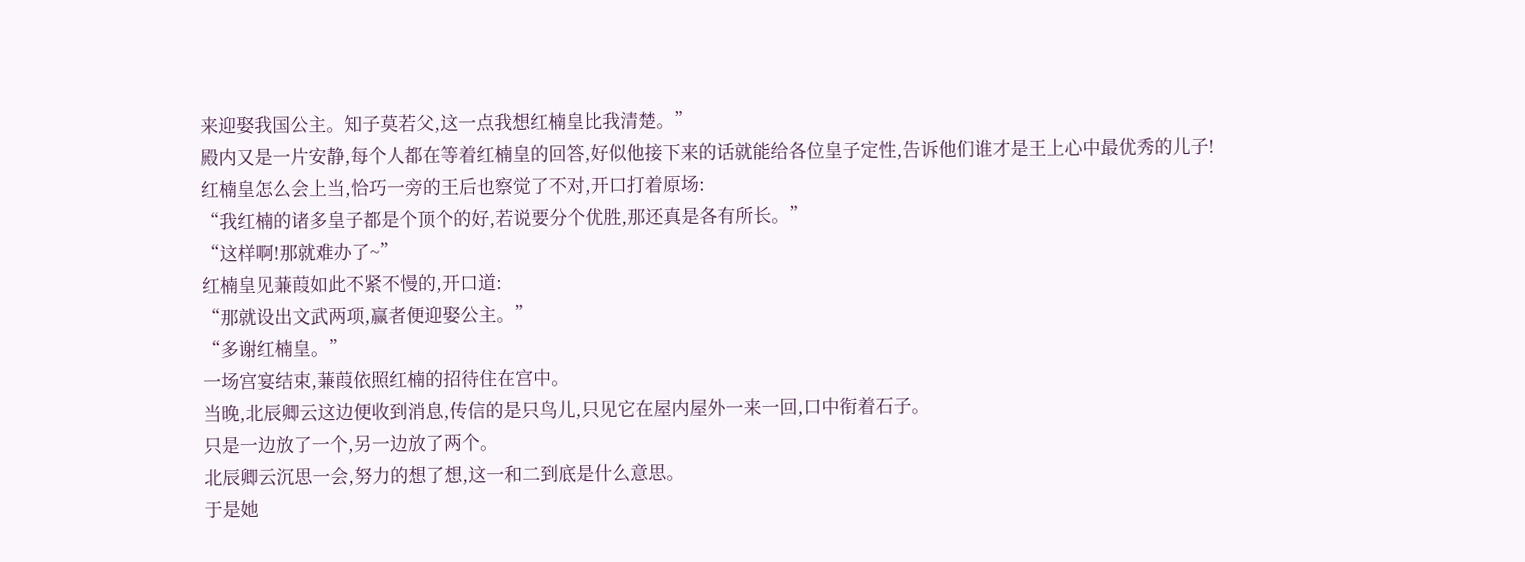来迎娶我国公主。知子莫若父,这一点我想红楠皇比我清楚。”
殿内又是一片安静,每个人都在等着红楠皇的回答,好似他接下来的话就能给各位皇子定性,告诉他们谁才是王上心中最优秀的儿子!
红楠皇怎么会上当,恰巧一旁的王后也察觉了不对,开口打着原场:
“我红楠的诸多皇子都是个顶个的好,若说要分个优胜,那还真是各有所长。”
“这样啊!那就难办了~”
红楠皇见蒹葭如此不紧不慢的,开口道:
“那就设出文武两项,赢者便迎娶公主。”
“多谢红楠皇。”
一场宫宴结束,蒹葭依照红楠的招待住在宫中。
当晚,北辰卿云这边便收到消息,传信的是只鸟儿,只见它在屋内屋外一来一回,口中衔着石子。
只是一边放了一个,另一边放了两个。
北辰卿云沉思一会,努力的想了想,这一和二到底是什么意思。
于是她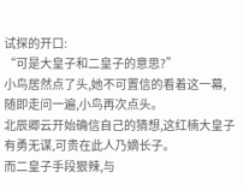试探的开口:
“可是大皇子和二皇子的意思?”
小鸟居然点了头,她不可置信的看着这一幕,随即走问一遍,小鸟再次点头。
北辰卿云开始确信自己的猜想,这红楠大皇子有勇无谋,可贵在此人乃嫡长子。
而二皇子手段狠辣,与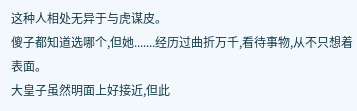这种人相处无异于与虎谋皮。
傻子都知道选哪个,但她.......经历过曲折万千,看待事物,从不只想着表面。
大皇子虽然明面上好接近,但此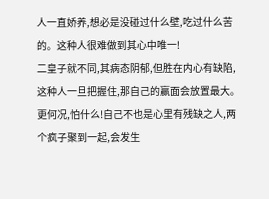人一直娇养,想必是没碰过什么壁,吃过什么苦的。这种人很难做到其心中唯一!
二皇子就不同,其病态阴郁,但胜在内心有缺陷,这种人一旦把握住,那自己的赢面会放置最大。
更何况,怕什么!自己不也是心里有残缺之人,两个疯子聚到一起,会发生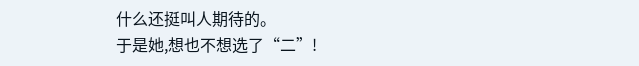什么还挺叫人期待的。
于是她,想也不想选了“二”!